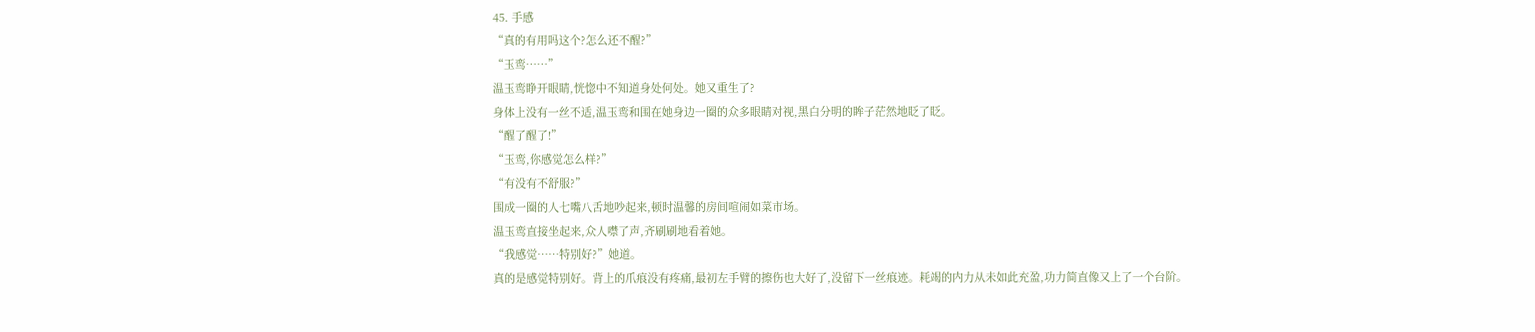45. 手感
“真的有用吗这个?怎么还不醒?”
“玉鸾……”
温玉鸾睁开眼睛,恍惚中不知道身处何处。她又重生了?
身体上没有一丝不适,温玉鸾和围在她身边一圈的众多眼睛对视,黑白分明的眸子茫然地眨了眨。
“醒了醒了!”
“玉鸾,你感觉怎么样?”
“有没有不舒服?”
围成一圈的人七嘴八舌地吵起来,顿时温馨的房间喧闹如菜市场。
温玉鸾直接坐起来,众人噤了声,齐刷刷地看着她。
“我感觉……特别好?”她道。
真的是感觉特别好。背上的爪痕没有疼痛,最初左手臂的擦伤也大好了,没留下一丝痕迹。耗竭的内力从未如此充盈,功力简直像又上了一个台阶。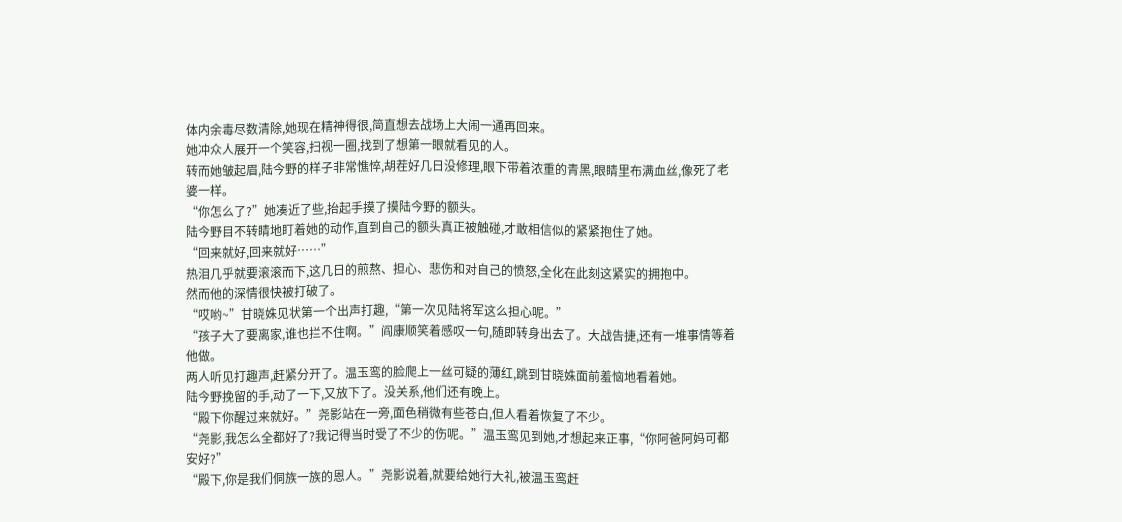体内余毒尽数清除,她现在精神得很,简直想去战场上大闹一通再回来。
她冲众人展开一个笑容,扫视一圈,找到了想第一眼就看见的人。
转而她皱起眉,陆今野的样子非常憔悴,胡茬好几日没修理,眼下带着浓重的青黑,眼睛里布满血丝,像死了老婆一样。
“你怎么了?”她凑近了些,抬起手摸了摸陆今野的额头。
陆今野目不转睛地盯着她的动作,直到自己的额头真正被触碰,才敢相信似的紧紧抱住了她。
“回来就好,回来就好……”
热泪几乎就要滚滚而下,这几日的煎熬、担心、悲伤和对自己的愤怒,全化在此刻这紧实的拥抱中。
然而他的深情很快被打破了。
“哎哟~”甘晓姝见状第一个出声打趣,“第一次见陆将军这么担心呢。”
“孩子大了要离家,谁也拦不住啊。”阎康顺笑着感叹一句,随即转身出去了。大战告捷,还有一堆事情等着他做。
两人听见打趣声,赶紧分开了。温玉鸾的脸爬上一丝可疑的薄红,跳到甘晓姝面前羞恼地看着她。
陆今野挽留的手,动了一下,又放下了。没关系,他们还有晚上。
“殿下你醒过来就好。”尧影站在一旁,面色稍微有些苍白,但人看着恢复了不少。
“尧影,我怎么全都好了?我记得当时受了不少的伤呢。”温玉鸾见到她,才想起来正事,“你阿爸阿妈可都安好?”
“殿下,你是我们侗族一族的恩人。”尧影说着,就要给她行大礼,被温玉鸾赶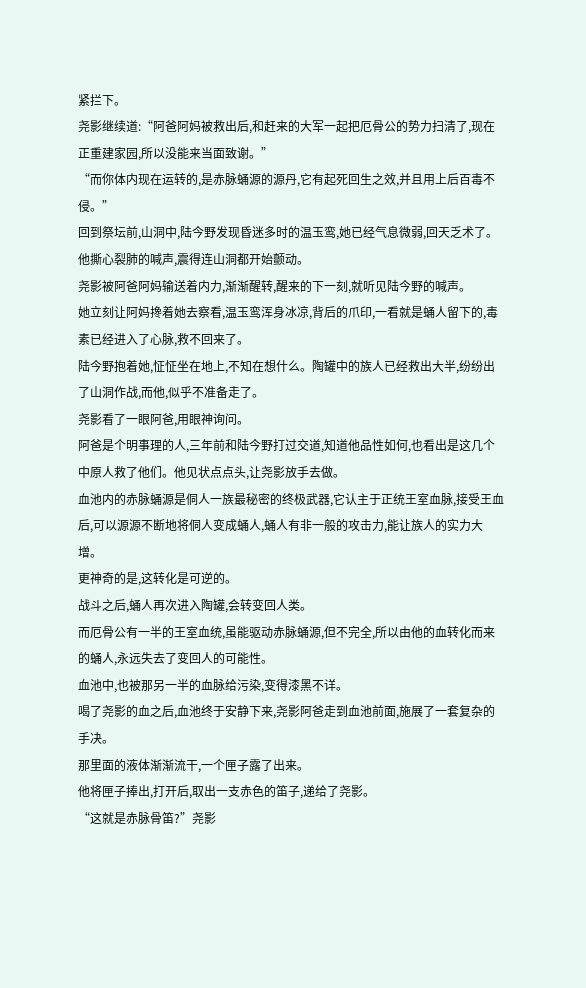紧拦下。
尧影继续道:“阿爸阿妈被救出后,和赶来的大军一起把厄骨公的势力扫清了,现在正重建家园,所以没能来当面致谢。”
“而你体内现在运转的,是赤脉蛹源的源丹,它有起死回生之效,并且用上后百毒不侵。”
回到祭坛前,山洞中,陆今野发现昏迷多时的温玉鸾,她已经气息微弱,回天乏术了。
他撕心裂肺的喊声,震得连山洞都开始颤动。
尧影被阿爸阿妈输送着内力,渐渐醒转,醒来的下一刻,就听见陆今野的喊声。
她立刻让阿妈搀着她去察看,温玉鸾浑身冰凉,背后的爪印,一看就是蛹人留下的,毒素已经进入了心脉,救不回来了。
陆今野抱着她,怔怔坐在地上,不知在想什么。陶罐中的族人已经救出大半,纷纷出了山洞作战,而他,似乎不准备走了。
尧影看了一眼阿爸,用眼神询问。
阿爸是个明事理的人,三年前和陆今野打过交道,知道他品性如何,也看出是这几个中原人救了他们。他见状点点头,让尧影放手去做。
血池内的赤脉蛹源是侗人一族最秘密的终极武器,它认主于正统王室血脉,接受王血后,可以源源不断地将侗人变成蛹人,蛹人有非一般的攻击力,能让族人的实力大增。
更神奇的是,这转化是可逆的。
战斗之后,蛹人再次进入陶罐,会转变回人类。
而厄骨公有一半的王室血统,虽能驱动赤脉蛹源,但不完全,所以由他的血转化而来的蛹人,永远失去了变回人的可能性。
血池中,也被那另一半的血脉给污染,变得漆黑不详。
喝了尧影的血之后,血池终于安静下来,尧影阿爸走到血池前面,施展了一套复杂的手决。
那里面的液体渐渐流干,一个匣子露了出来。
他将匣子捧出,打开后,取出一支赤色的笛子,递给了尧影。
“这就是赤脉骨笛?”尧影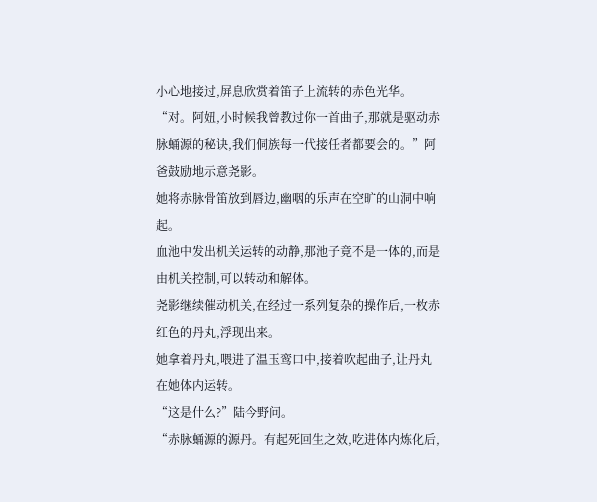小心地接过,屏息欣赏着笛子上流转的赤色光华。
“对。阿妞,小时候我曾教过你一首曲子,那就是驱动赤脉蛹源的秘诀,我们侗族每一代接任者都要会的。”阿爸鼓励地示意尧影。
她将赤脉骨笛放到唇边,幽咽的乐声在空旷的山洞中响起。
血池中发出机关运转的动静,那池子竟不是一体的,而是由机关控制,可以转动和解体。
尧影继续催动机关,在经过一系列复杂的操作后,一枚赤红色的丹丸,浮现出来。
她拿着丹丸,喂进了温玉鸾口中,接着吹起曲子,让丹丸在她体内运转。
“这是什么?”陆今野问。
“赤脉蛹源的源丹。有起死回生之效,吃进体内炼化后,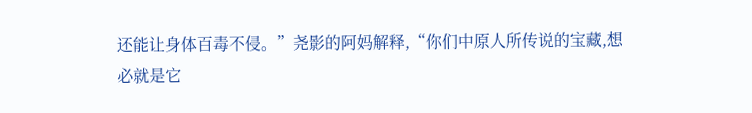还能让身体百毒不侵。”尧影的阿妈解释,“你们中原人所传说的宝藏,想必就是它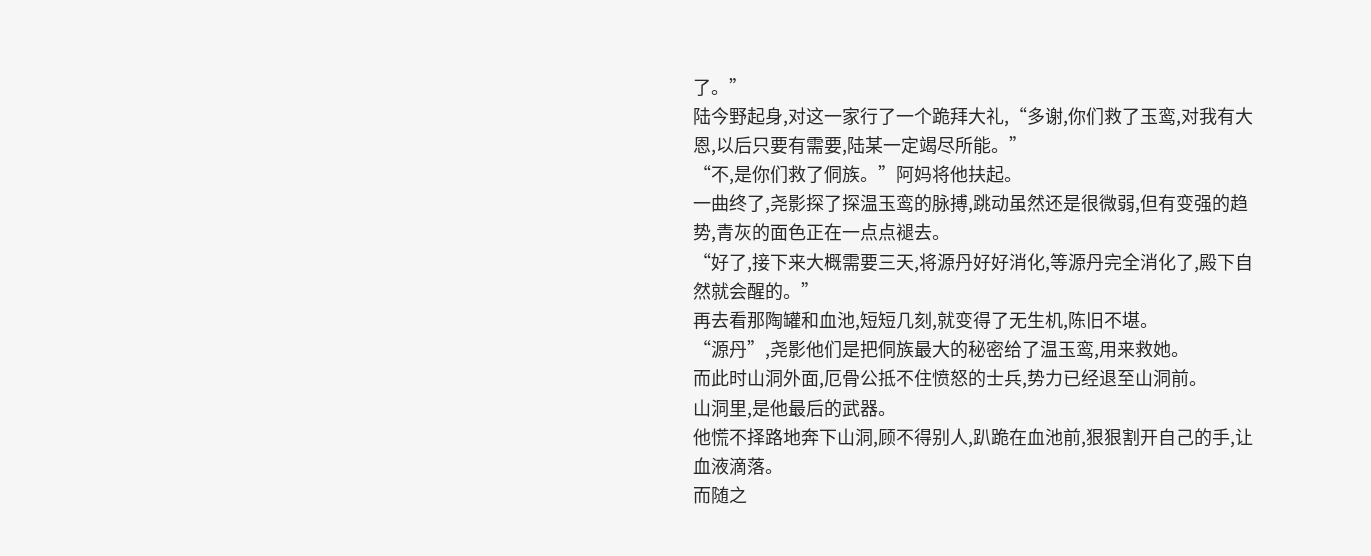了。”
陆今野起身,对这一家行了一个跪拜大礼,“多谢,你们救了玉鸾,对我有大恩,以后只要有需要,陆某一定竭尽所能。”
“不,是你们救了侗族。”阿妈将他扶起。
一曲终了,尧影探了探温玉鸾的脉搏,跳动虽然还是很微弱,但有变强的趋势,青灰的面色正在一点点褪去。
“好了,接下来大概需要三天,将源丹好好消化,等源丹完全消化了,殿下自然就会醒的。”
再去看那陶罐和血池,短短几刻,就变得了无生机,陈旧不堪。
“源丹”,尧影他们是把侗族最大的秘密给了温玉鸾,用来救她。
而此时山洞外面,厄骨公抵不住愤怒的士兵,势力已经退至山洞前。
山洞里,是他最后的武器。
他慌不择路地奔下山洞,顾不得别人,趴跪在血池前,狠狠割开自己的手,让血液滴落。
而随之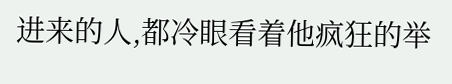进来的人,都冷眼看着他疯狂的举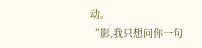动。
“影,我只想问你一句